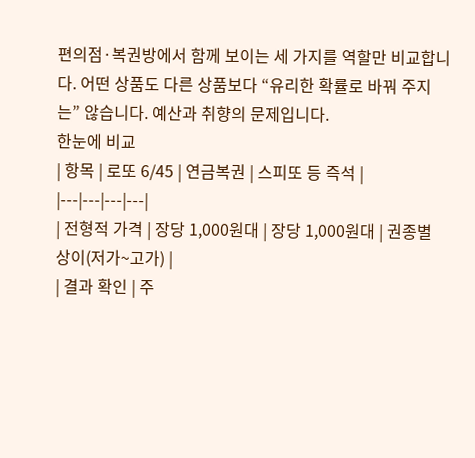편의점·복권방에서 함께 보이는 세 가지를 역할만 비교합니다. 어떤 상품도 다른 상품보다 “유리한 확률로 바꿔 주지는” 않습니다. 예산과 취향의 문제입니다.
한눈에 비교
| 항목 | 로또 6/45 | 연금복권 | 스피또 등 즉석 |
|---|---|---|---|
| 전형적 가격 | 장당 1,000원대 | 장당 1,000원대 | 권종별 상이(저가~고가) |
| 결과 확인 | 주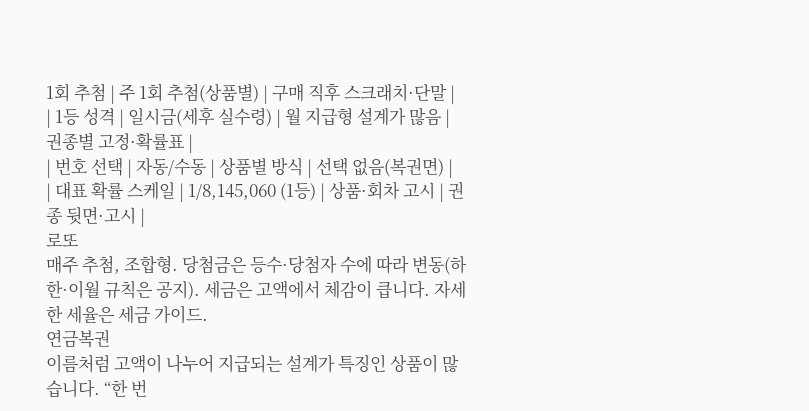1회 추첨 | 주 1회 추첨(상품별) | 구매 직후 스크래치·단말 |
| 1등 성격 | 일시금(세후 실수령) | 월 지급형 설계가 많음 | 권종별 고정·확률표 |
| 번호 선택 | 자동/수동 | 상품별 방식 | 선택 없음(복권면) |
| 대표 확률 스케일 | 1/8,145,060 (1등) | 상품·회차 고시 | 권종 뒷면·고시 |
로또
매주 추첨, 조합형. 당첨금은 등수·당첨자 수에 따라 변동(하한·이월 규칙은 공지). 세금은 고액에서 체감이 큽니다. 자세한 세율은 세금 가이드.
연금복권
이름처럼 고액이 나누어 지급되는 설계가 특징인 상품이 많습니다. “한 번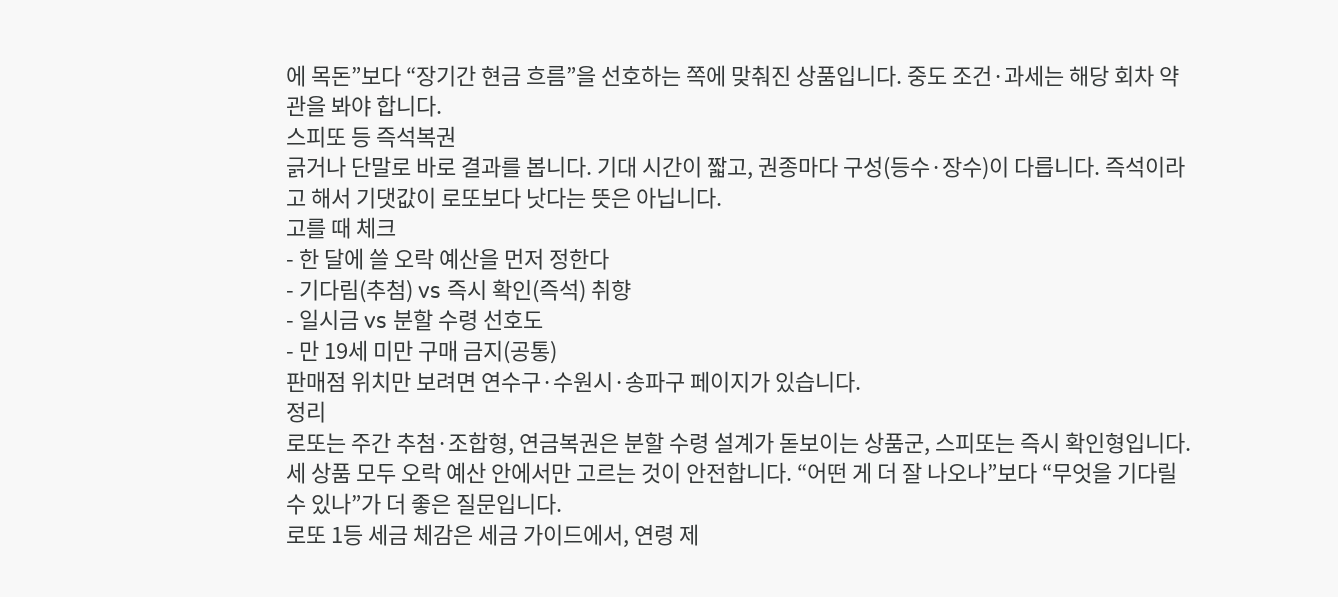에 목돈”보다 “장기간 현금 흐름”을 선호하는 쪽에 맞춰진 상품입니다. 중도 조건·과세는 해당 회차 약관을 봐야 합니다.
스피또 등 즉석복권
긁거나 단말로 바로 결과를 봅니다. 기대 시간이 짧고, 권종마다 구성(등수·장수)이 다릅니다. 즉석이라고 해서 기댓값이 로또보다 낫다는 뜻은 아닙니다.
고를 때 체크
- 한 달에 쓸 오락 예산을 먼저 정한다
- 기다림(추첨) vs 즉시 확인(즉석) 취향
- 일시금 vs 분할 수령 선호도
- 만 19세 미만 구매 금지(공통)
판매점 위치만 보려면 연수구·수원시·송파구 페이지가 있습니다.
정리
로또는 주간 추첨·조합형, 연금복권은 분할 수령 설계가 돋보이는 상품군, 스피또는 즉시 확인형입니다. 세 상품 모두 오락 예산 안에서만 고르는 것이 안전합니다. “어떤 게 더 잘 나오나”보다 “무엇을 기다릴 수 있나”가 더 좋은 질문입니다.
로또 1등 세금 체감은 세금 가이드에서, 연령 제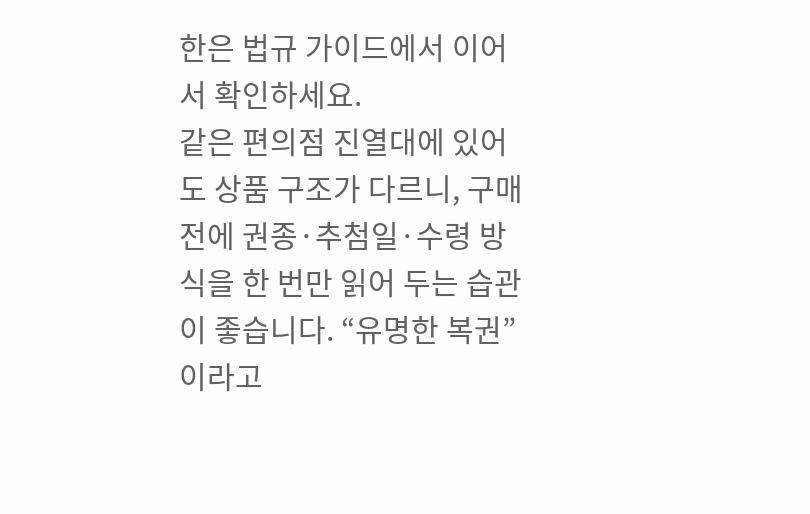한은 법규 가이드에서 이어서 확인하세요.
같은 편의점 진열대에 있어도 상품 구조가 다르니, 구매 전에 권종·추첨일·수령 방식을 한 번만 읽어 두는 습관이 좋습니다. “유명한 복권”이라고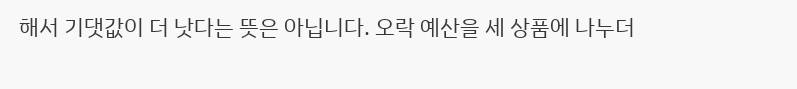해서 기댓값이 더 낫다는 뜻은 아닙니다. 오락 예산을 세 상품에 나누더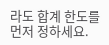라도 합계 한도를 먼저 정하세요.